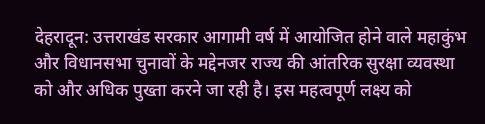देहरादून: उत्तराखंड सरकार आगामी वर्ष में आयोजित होने वाले महाकुंभ और विधानसभा चुनावों के मद्देनजर राज्य की आंतरिक सुरक्षा व्यवस्था को और अधिक पुख्ता करने जा रही है। इस महत्वपूर्ण लक्ष्य को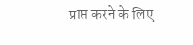प्राप्त करने के लिए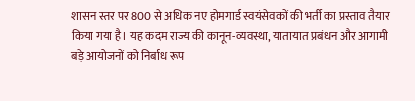शासन स्तर पर 800 से अधिक नए होमगार्ड स्वयंसेवकों की भर्ती का प्रस्ताव तैयार किया गया है। यह कदम राज्य की कानून-व्यवस्था, यातायात प्रबंधन और आगामी बड़े आयोजनों को निर्बाध रूप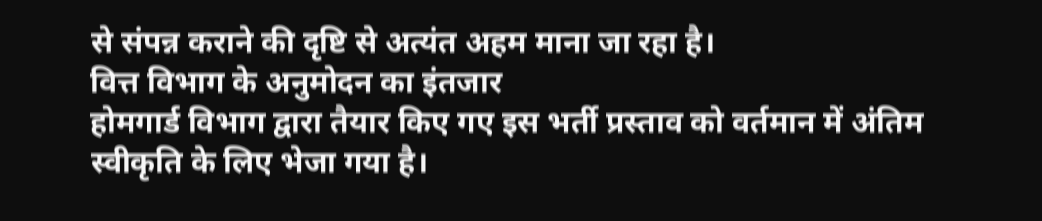से संपन्न कराने की दृष्टि से अत्यंत अहम माना जा रहा है।
वित्त विभाग के अनुमोदन का इंतजार
होमगार्ड विभाग द्वारा तैयार किए गए इस भर्ती प्रस्ताव को वर्तमान में अंतिम स्वीकृति के लिए भेजा गया है।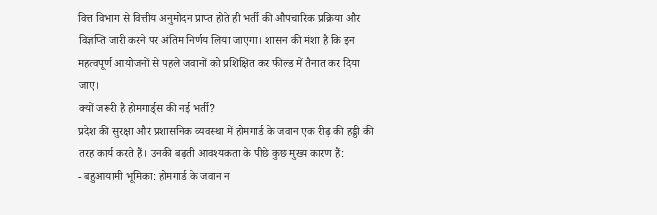वित्त विभाग से वित्तीय अनुमोदन प्राप्त होते ही भर्ती की औपचारिक प्रक्रिया और विज्ञप्ति जारी करने पर अंतिम निर्णय लिया जाएगा। शासन की मंशा है कि इन महत्वपूर्ण आयोजनों से पहले जवानों को प्रशिक्षित कर फील्ड में तैनात कर दिया जाए।
क्यों जरूरी है होमगार्ड्स की नई भर्ती?
प्रदेश की सुरक्षा और प्रशासनिक व्यवस्था में होमगार्ड के जवान एक रीढ़ की हड्डी की तरह कार्य करते हैं। उनकी बढ़ती आवश्यकता के पीछे कुछ मुख्य कारण हैं:
- बहुआयामी भूमिका: होमगार्ड के जवान न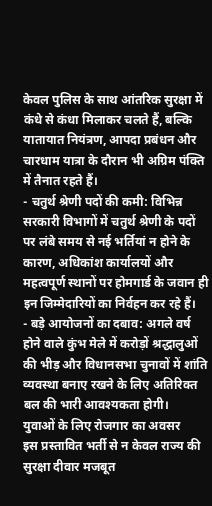केवल पुलिस के साथ आंतरिक सुरक्षा में कंधे से कंधा मिलाकर चलते हैं, बल्कि यातायात नियंत्रण, आपदा प्रबंधन और चारधाम यात्रा के दौरान भी अग्रिम पंक्ति में तैनात रहते हैं।
- चतुर्थ श्रेणी पदों की कमी: विभिन्न सरकारी विभागों में चतुर्थ श्रेणी के पदों पर लंबे समय से नई भर्तियां न होने के कारण, अधिकांश कार्यालयों और महत्वपूर्ण स्थानों पर होमगार्ड के जवान ही इन जिम्मेदारियों का निर्वहन कर रहे हैं।
- बड़े आयोजनों का दबाव: अगले वर्ष होने वाले कुंभ मेले में करोड़ों श्रद्धालुओं की भीड़ और विधानसभा चुनावों में शांति व्यवस्था बनाए रखने के लिए अतिरिक्त बल की भारी आवश्यकता होगी।
युवाओं के लिए रोजगार का अवसर
इस प्रस्तावित भर्ती से न केवल राज्य की सुरक्षा दीवार मजबूत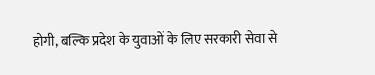होगी, बल्कि प्रदेश के युवाओं के लिए सरकारी सेवा से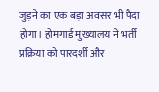जुड़ने का एक बड़ा अवसर भी पैदा होगा। होमगार्ड मुख्यालय ने भर्ती प्रक्रिया को पारदर्शी और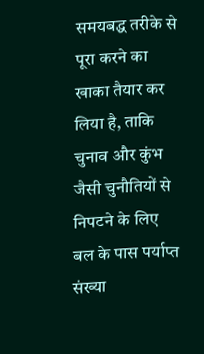समयबद्ध तरीके से पूरा करने का खाका तैयार कर लिया है, ताकि चुनाव और कुंभ जैसी चुनौतियों से निपटने के लिए बल के पास पर्याप्त संख्या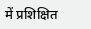में प्रशिक्षित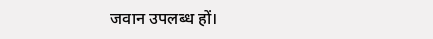जवान उपलब्ध हों।